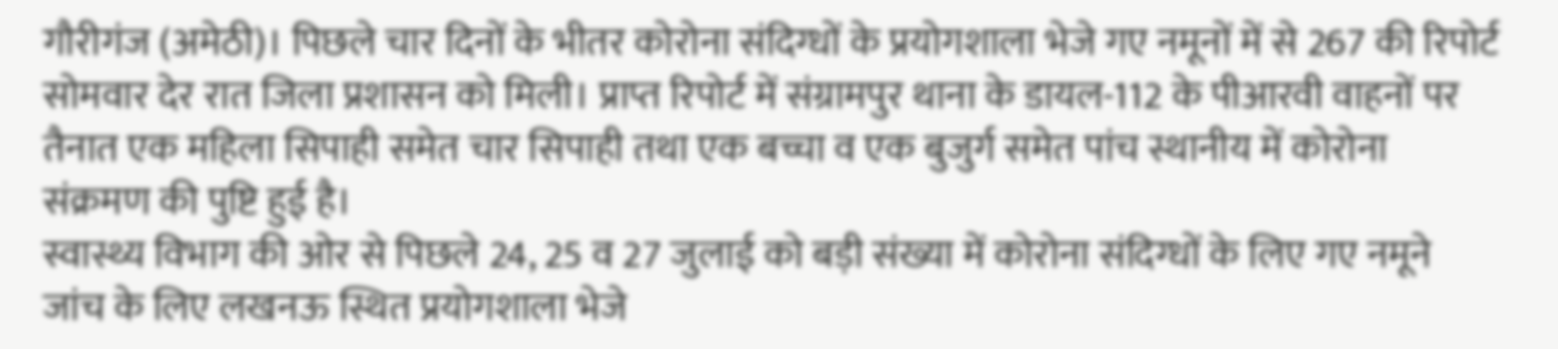गौरीगंज (अमेठी)। पिछले चार दिनों के भीतर कोरोना संदिग्धों के प्रयोगशाला भेजे गए नमूनों में से 267 की रिपोर्ट सोमवार देर रात जिला प्रशासन को मिली। प्राप्त रिपोर्ट में संग्रामपुर थाना के डायल-112 के पीआरवी वाहनों पर तैनात एक महिला सिपाही समेत चार सिपाही तथा एक बच्चा व एक बुजुर्ग समेत पांच स्थानीय में कोरोना संक्रमण की पुष्टि हुई है।
स्वास्थ्य विभाग की ओर से पिछले 24, 25 व 27 जुलाई को बड़ी संख्या में कोरोना संदिग्धों के लिए गए नमूने जांच के लिए लखनऊ स्थित प्रयोगशाला भेजे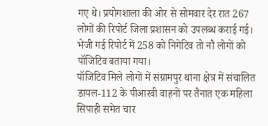गए थे। प्रयोगशाला की ओर से सोमवार देर रात 267 लोगों की रिपोर्ट जिला प्रशासन को उपलब्ध कराई गई। भेजी गई रिपोर्ट में 258 को निगेटिव तो नौ लोगों को पॉजिटिव बताया गया।
पॉजिटिव मिले लोगों में संग्रामपुर थाना क्षेत्र में संचालित डायल-112 के पीआरवी वाहनों पर तैनात एक महिला सिपाही समेत चार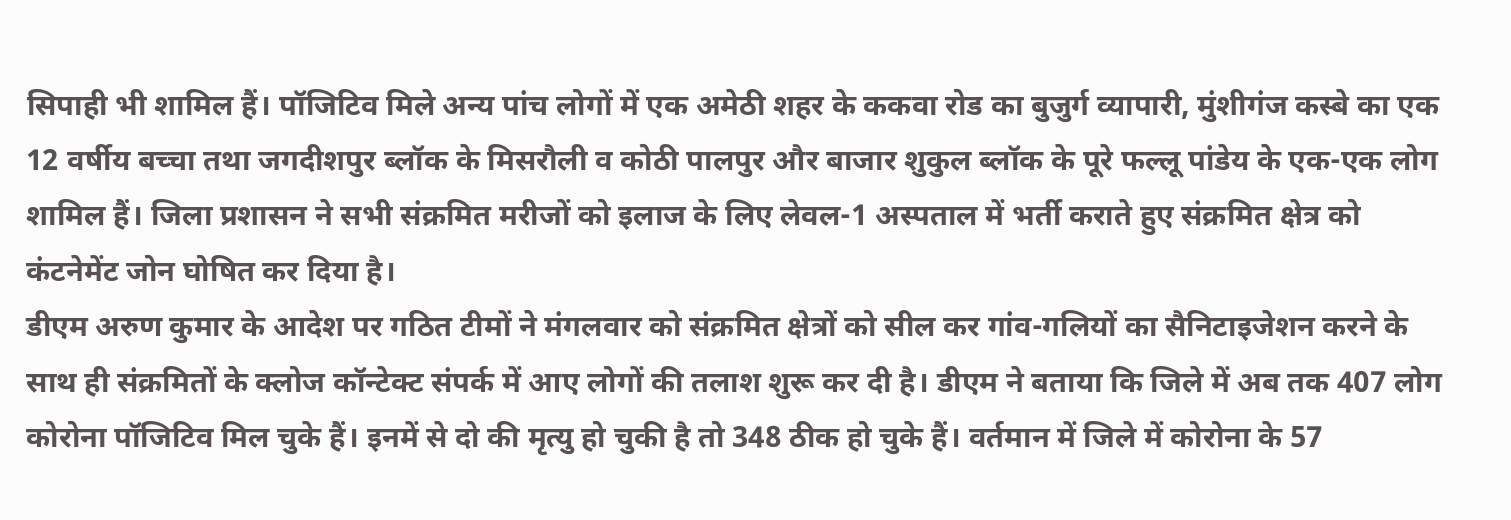सिपाही भी शामिल हैं। पॉजिटिव मिले अन्य पांच लोगों में एक अमेठी शहर के ककवा रोड का बुजुर्ग व्यापारी, मुंशीगंज कस्बे का एक 12 वर्षीय बच्चा तथा जगदीशपुर ब्लॉक के मिसरौली व कोठी पालपुर और बाजार शुकुल ब्लॉक के पूरे फल्लू पांडेय के एक-एक लोग शामिल हैं। जिला प्रशासन ने सभी संक्रमित मरीजों को इलाज के लिए लेवल-1 अस्पताल में भर्ती कराते हुए संक्रमित क्षेत्र को कंटनेमेंट जोन घोषित कर दिया है।
डीएम अरुण कुमार के आदेश पर गठित टीमों ने मंगलवार को संक्रमित क्षेत्रों को सील कर गांव-गलियों का सैनिटाइजेशन करने के साथ ही संक्रमितों के क्लोज कॉन्टेक्ट संपर्क में आए लोगों की तलाश शुरू कर दी है। डीएम ने बताया कि जिले में अब तक 407 लोग कोरोना पॉजिटिव मिल चुके हैं। इनमें से दो की मृत्यु हो चुकी है तो 348 ठीक हो चुके हैं। वर्तमान में जिले में कोरोना के 57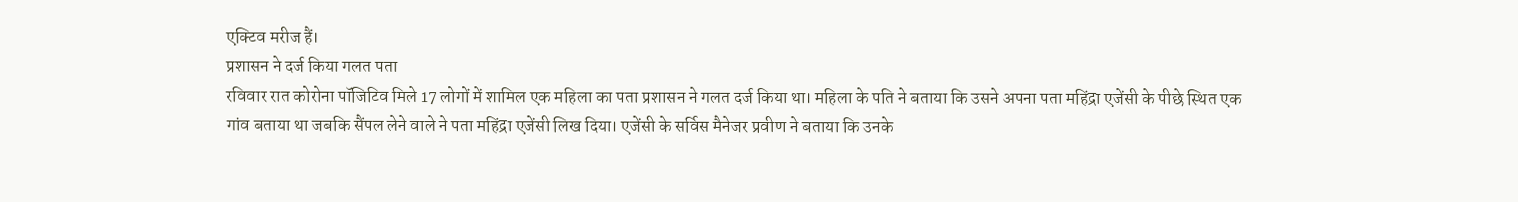एक्टिव मरीज हैं।
प्रशासन ने दर्ज किया गलत पता
रविवार रात कोरोना पॉजिटिव मिले 17 लोगों में शामिल एक महिला का पता प्रशासन ने गलत दर्ज किया था। महिला के पति ने बताया कि उसने अपना पता महिंद्रा एजेंसी के पीछे स्थित एक गांव बताया था जबकि सैंपल लेने वाले ने पता महिंद्रा एजेंसी लिख दिया। एजेंसी के सर्विस मैनेजर प्रवीण ने बताया कि उनके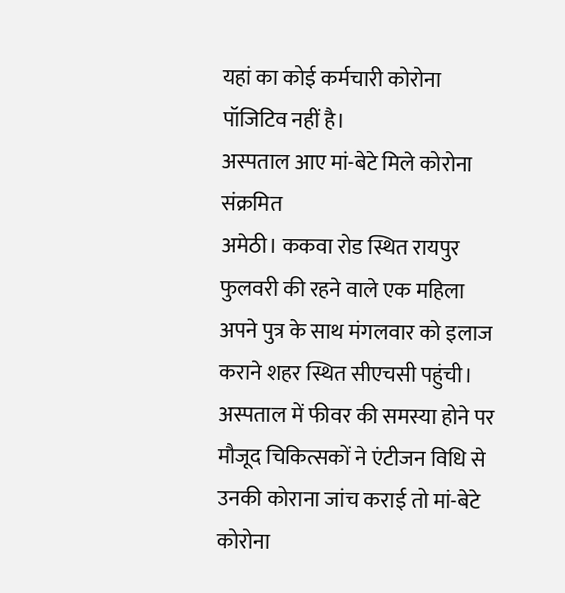यहां का कोई कर्मचारी कोरोना पॉजिटिव नहीं है।
अस्पताल आए मां-बेटे मिले कोरोना संक्रमित
अमेठी। ककवा रोड स्थित रायपुर फुलवरी की रहने वाले एक महिला अपने पुत्र के साथ मंगलवार को इलाज कराने शहर स्थित सीएचसी पहुंची। अस्पताल में फीवर की समस्या होने पर मौजूद चिकित्सकों ने एंटीजन विधि से उनकी कोराना जांच कराई तो मां-बेटे कोरोना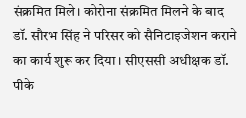संक्रमित मिले। कोरोना संक्रमित मिलने के बाद डॉ. सौरभ सिंह ने परिसर को सैनिटाइजेशन कराने का कार्य शुरू कर दिया। सीएससी अधीक्षक डॉ. पीके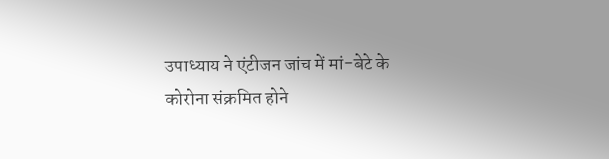उपाध्याय ने एंटीजन जांच में मां-बेटे के कोरोना संक्रमित होने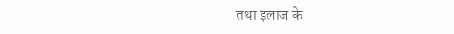तथा इलाज के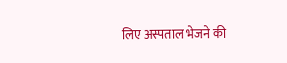लिए अस्पताल भेजने की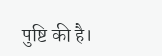पुष्टि की है।